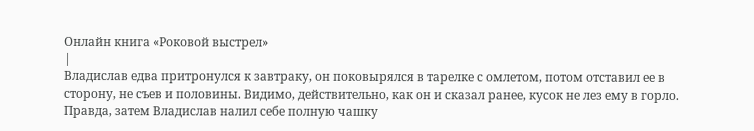Онлайн книга «Роковой выстрел»
|
Владислав едва притронулся к завтраку, он поковырялся в тарелке с омлетом, потом отставил ее в сторону, не съев и половины. Видимо, действительно, как он и сказал ранее, кусок не лез ему в горло. Правда, затем Владислав налил себе полную чашку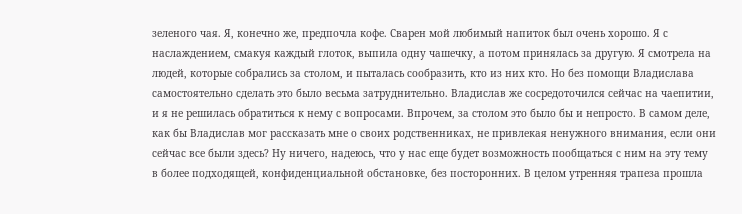зеленого чая. Я, конечно же, предпочла кофе. Сварен мой любимый напиток был очень хорошо. Я с наслаждением, смакуя каждый глоток, выпила одну чашечку, а потом принялась за другую. Я смотрела на людей, которые собрались за столом, и пыталась сообразить, кто из них кто. Но без помощи Владислава самостоятельно сделать это было весьма затруднительно. Владислав же сосредоточился сейчас на чаепитии, и я не решилась обратиться к нему с вопросами. Впрочем, за столом это было бы и непросто. В самом деле, как бы Владислав мог рассказать мне о своих родственниках, не привлекая ненужного внимания, если они сейчас все были здесь? Ну ничего, надеюсь, что у нас еще будет возможность пообщаться с ним на эту тему в более подходящей, конфиденциальной обстановке, без посторонних. В целом утренняя трапеза прошла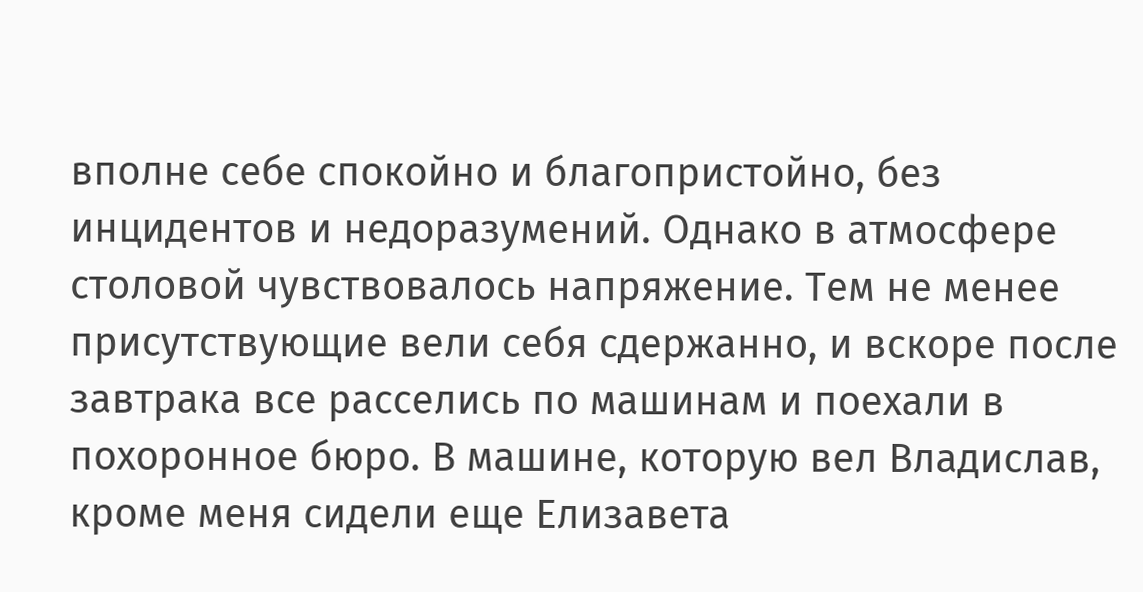вполне себе спокойно и благопристойно, без инцидентов и недоразумений. Однако в атмосфере столовой чувствовалось напряжение. Тем не менее присутствующие вели себя сдержанно, и вскоре после завтрака все расселись по машинам и поехали в похоронное бюро. В машине, которую вел Владислав, кроме меня сидели еще Елизавета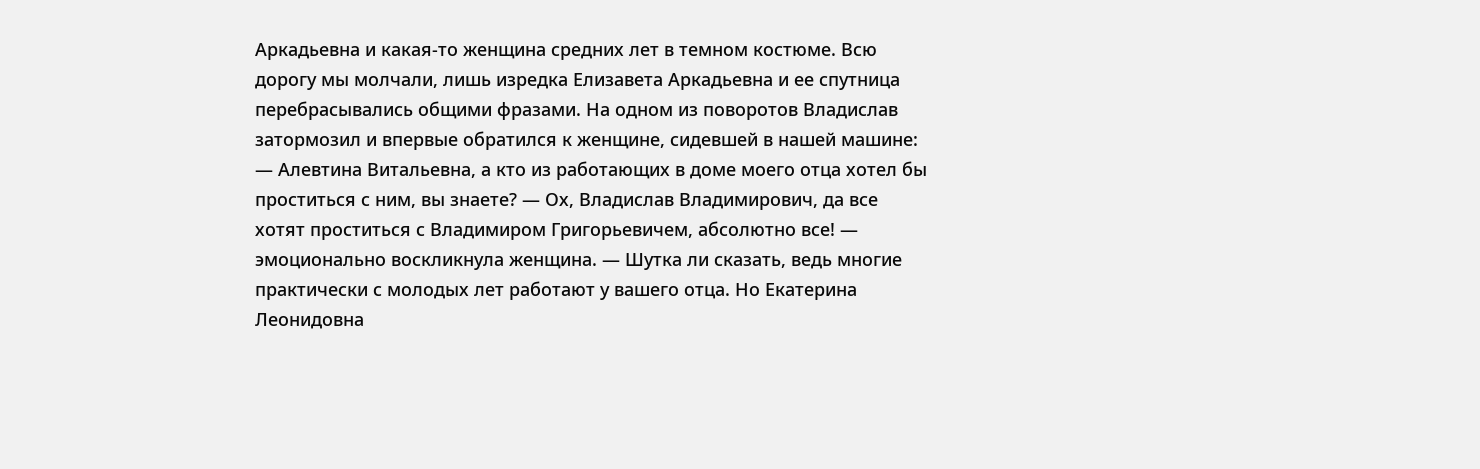Аркадьевна и какая-то женщина средних лет в темном костюме. Всю дорогу мы молчали, лишь изредка Елизавета Аркадьевна и ее спутница перебрасывались общими фразами. На одном из поворотов Владислав затормозил и впервые обратился к женщине, сидевшей в нашей машине: — Алевтина Витальевна, а кто из работающих в доме моего отца хотел бы проститься с ним, вы знаете? — Ох, Владислав Владимирович, да все хотят проститься с Владимиром Григорьевичем, абсолютно все! — эмоционально воскликнула женщина. — Шутка ли сказать, ведь многие практически с молодых лет работают у вашего отца. Но Екатерина Леонидовна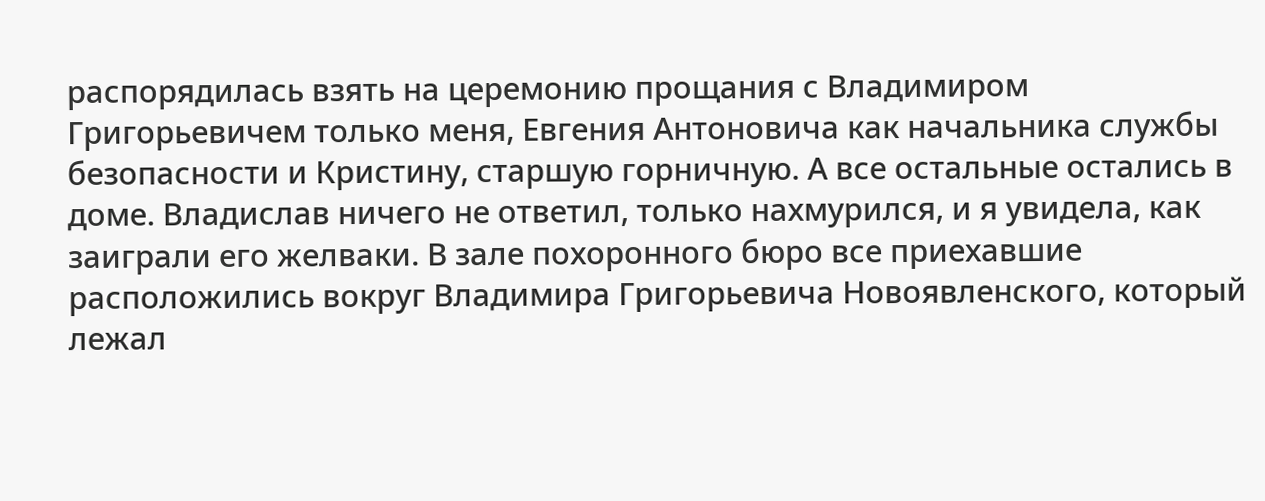распорядилась взять на церемонию прощания с Владимиром Григорьевичем только меня, Евгения Антоновича как начальника службы безопасности и Кристину, старшую горничную. А все остальные остались в доме. Владислав ничего не ответил, только нахмурился, и я увидела, как заиграли его желваки. В зале похоронного бюро все приехавшие расположились вокруг Владимира Григорьевича Новоявленского, который лежал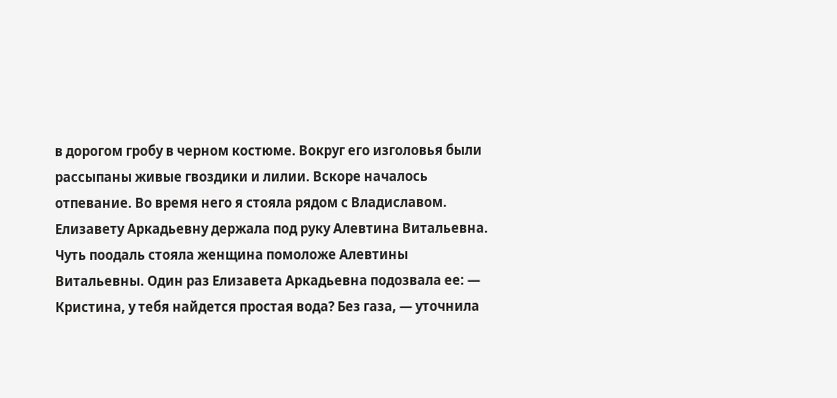в дорогом гробу в черном костюме. Вокруг его изголовья были рассыпаны живые гвоздики и лилии. Вскоре началось отпевание. Во время него я стояла рядом с Владиславом. Елизавету Аркадьевну держала под руку Алевтина Витальевна. Чуть поодаль стояла женщина помоложе Алевтины Витальевны. Один раз Елизавета Аркадьевна подозвала ее: — Кристина, у тебя найдется простая вода? Без газа, — уточнила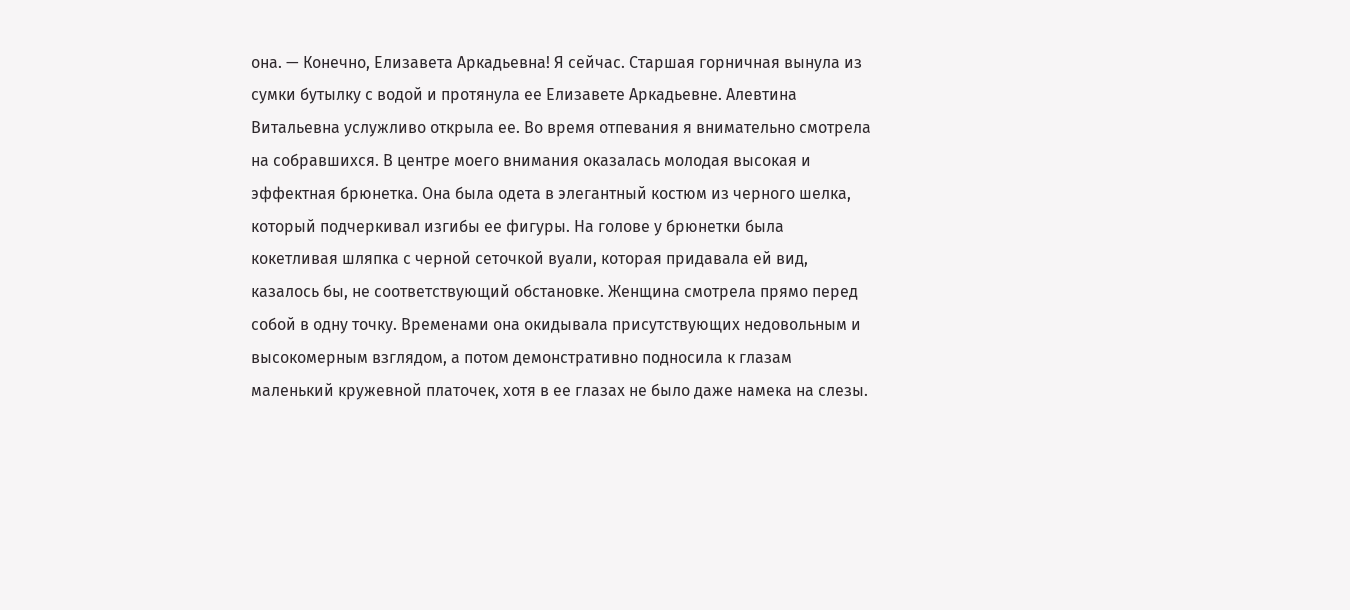она. — Конечно, Елизавета Аркадьевна! Я сейчас. Старшая горничная вынула из сумки бутылку с водой и протянула ее Елизавете Аркадьевне. Алевтина Витальевна услужливо открыла ее. Во время отпевания я внимательно смотрела на собравшихся. В центре моего внимания оказалась молодая высокая и эффектная брюнетка. Она была одета в элегантный костюм из черного шелка, который подчеркивал изгибы ее фигуры. На голове у брюнетки была кокетливая шляпка с черной сеточкой вуали, которая придавала ей вид, казалось бы, не соответствующий обстановке. Женщина смотрела прямо перед собой в одну точку. Временами она окидывала присутствующих недовольным и высокомерным взглядом, а потом демонстративно подносила к глазам маленький кружевной платочек, хотя в ее глазах не было даже намека на слезы.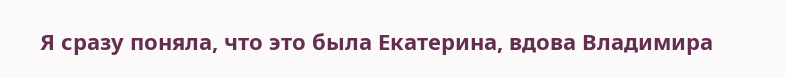Я сразу поняла, что это была Екатерина, вдова Владимира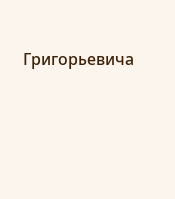Григорьевича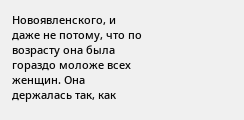Новоявленского, и даже не потому, что по возрасту она была гораздо моложе всех женщин. Она держалась так, как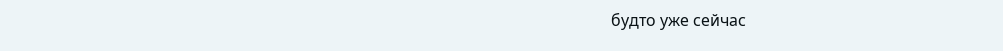будто уже сейчас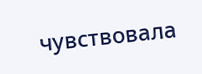чувствовала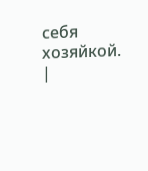себя хозяйкой. |